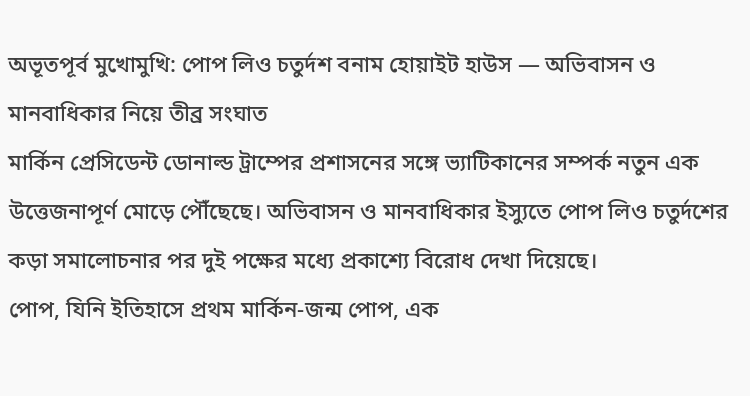অভূতপূর্ব মুখোমুখি: পোপ লিও চতুর্দশ বনাম হোয়াইট হাউস — অভিবাসন ও মানবাধিকার নিয়ে তীব্র সংঘাত
মার্কিন প্রেসিডেন্ট ডোনাল্ড ট্রাম্পের প্রশাসনের সঙ্গে ভ্যাটিকানের সম্পর্ক নতুন এক উত্তেজনাপূর্ণ মোড়ে পৌঁছেছে। অভিবাসন ও মানবাধিকার ইস্যুতে পোপ লিও চতুর্দশের কড়া সমালোচনার পর দুই পক্ষের মধ্যে প্রকাশ্যে বিরোধ দেখা দিয়েছে।
পোপ, যিনি ইতিহাসে প্রথম মার্কিন-জন্ম পোপ, এক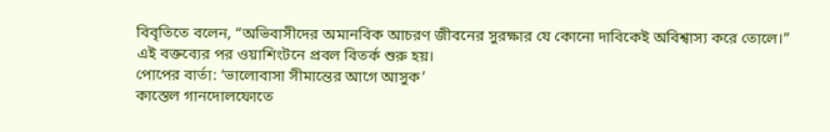বিবৃতিতে বলেন, “অভিবাসীদের অমানবিক আচরণ জীবনের সুরক্ষার যে কোনো দাবিকেই অবিশ্বাস্য করে তোলে।” এই বক্তব্যের পর ওয়াশিংটনে প্রবল বিতর্ক শুরু হয়।
পোপের বার্তা: ‘ভালোবাসা সীমান্তের আগে আসুক’
কাস্তেল গানদোলফোতে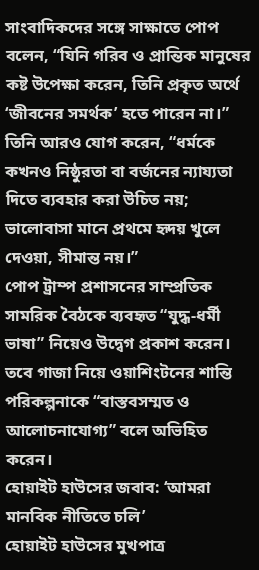সাংবাদিকদের সঙ্গে সাক্ষাতে পোপ বলেন, “যিনি গরিব ও প্রান্তিক মানুষের কষ্ট উপেক্ষা করেন, তিনি প্রকৃত অর্থে ‘জীবনের সমর্থক’ হতে পারেন না।” তিনি আরও যোগ করেন, “ধর্মকে কখনও নিষ্ঠুরতা বা বর্জনের ন্যায্যতা দিতে ব্যবহার করা উচিত নয়; ভালোবাসা মানে প্রথমে হৃদয় খুলে দেওয়া, সীমান্ত নয়।”
পোপ ট্রাম্প প্রশাসনের সাম্প্রতিক সামরিক বৈঠকে ব্যবহৃত “যুদ্ধ-ধর্মী ভাষা” নিয়েও উদ্বেগ প্রকাশ করেন। তবে গাজা নিয়ে ওয়াশিংটনের শান্তি পরিকল্পনাকে “বাস্তবসম্মত ও আলোচনাযোগ্য” বলে অভিহিত করেন।
হোয়াইট হাউসের জবাব: ‘আমরা মানবিক নীতিতে চলি’
হোয়াইট হাউসের মুখপাত্র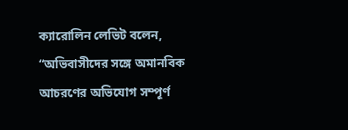ক্যারোলিন লেভিট বলেন, “অভিবাসীদের সঙ্গে অমানবিক আচরণের অভিযোগ সম্পূর্ণ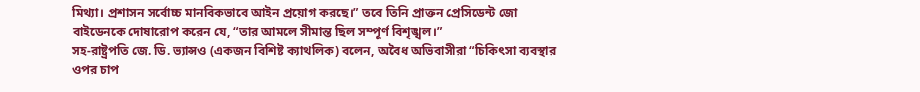মিথ্যা। প্রশাসন সর্বোচ্চ মানবিকভাবে আইন প্রয়োগ করছে।” তবে তিনি প্রাক্তন প্রেসিডেন্ট জো বাইডেনকে দোষারোপ করেন যে, “তার আমলে সীমান্ত ছিল সম্পূর্ণ বিশৃঙ্খল।”
সহ-রাষ্ট্রপতি জে. ডি. ভ্যান্সও (একজন বিশিষ্ট ক্যাথলিক) বলেন, অবৈধ অভিবাসীরা “চিকিৎসা ব্যবস্থার ওপর চাপ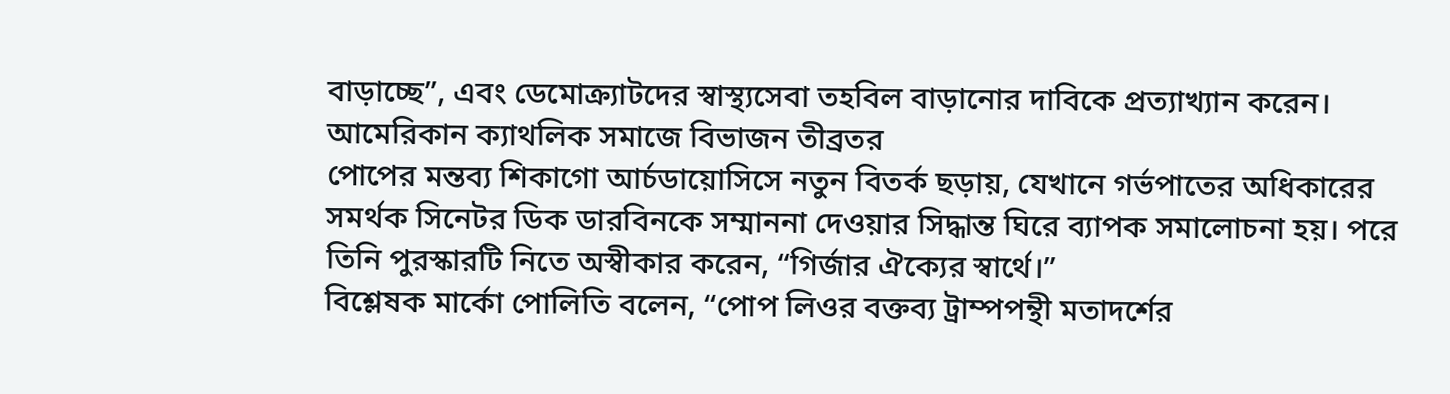বাড়াচ্ছে”, এবং ডেমোক্র্যাটদের স্বাস্থ্যসেবা তহবিল বাড়ানোর দাবিকে প্রত্যাখ্যান করেন।
আমেরিকান ক্যাথলিক সমাজে বিভাজন তীব্রতর
পোপের মন্তব্য শিকাগো আর্চডায়োসিসে নতুন বিতর্ক ছড়ায়, যেখানে গর্ভপাতের অধিকারের সমর্থক সিনেটর ডিক ডারবিনকে সম্মাননা দেওয়ার সিদ্ধান্ত ঘিরে ব্যাপক সমালোচনা হয়। পরে তিনি পুরস্কারটি নিতে অস্বীকার করেন, “গির্জার ঐক্যের স্বার্থে।”
বিশ্লেষক মার্কো পোলিতি বলেন, “পোপ লিওর বক্তব্য ট্রাম্পপন্থী মতাদর্শের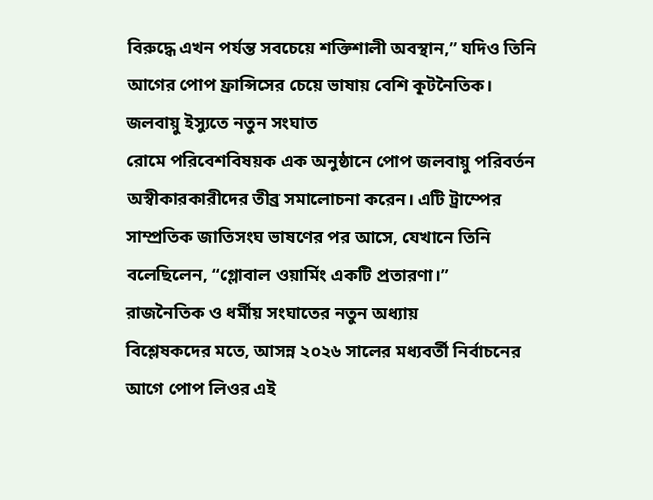বিরুদ্ধে এখন পর্যন্ত সবচেয়ে শক্তিশালী অবস্থান,” যদিও তিনি আগের পোপ ফ্রান্সিসের চেয়ে ভাষায় বেশি কূটনৈতিক।
জলবায়ু ইস্যুতে নতুন সংঘাত
রোমে পরিবেশবিষয়ক এক অনুষ্ঠানে পোপ জলবায়ু পরিবর্তন অস্বীকারকারীদের তীব্র সমালোচনা করেন। এটি ট্রাম্পের সাম্প্রতিক জাতিসংঘ ভাষণের পর আসে, যেখানে তিনি বলেছিলেন, “গ্লোবাল ওয়ার্মিং একটি প্রতারণা।”
রাজনৈতিক ও ধর্মীয় সংঘাতের নতুন অধ্যায়
বিশ্লেষকদের মতে, আসন্ন ২০২৬ সালের মধ্যবর্তী নির্বাচনের আগে পোপ লিওর এই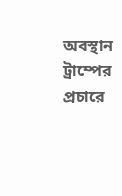অবস্থান ট্রাম্পের প্রচারে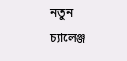নতুন চ্যালেঞ্জ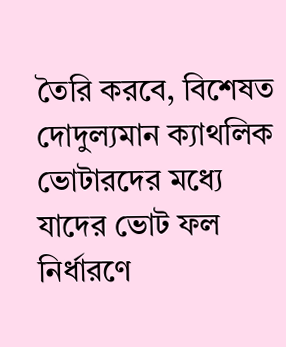তৈরি করবে, বিশেষত দোদুল্যমান ক্যাথলিক ভোটারদের মধ্যে যাদের ভোট ফল নির্ধারণে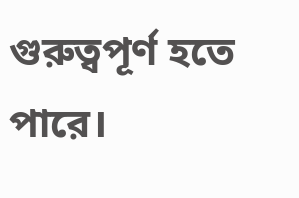গুরুত্বপূর্ণ হতে পারে।